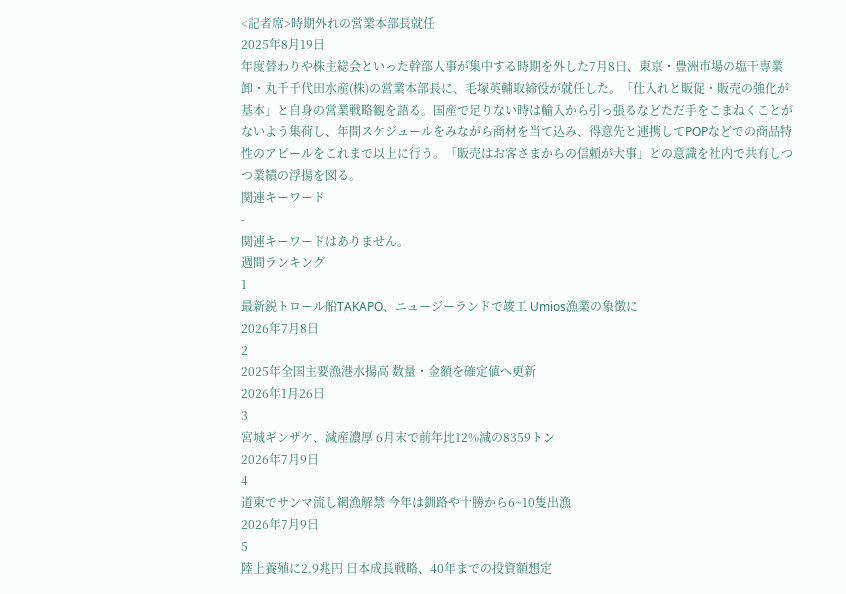<記者席>時期外れの営業本部長就任
2025年8月19日
年度替わりや株主総会といった幹部人事が集中する時期を外した7月8日、東京・豊洲市場の塩干専業卸・丸千千代田水産(株)の営業本部長に、毛塚英輔取締役が就任した。「仕入れと販促・販売の強化が基本」と自身の営業戦略観を語る。国産で足りない時は輸入から引っ張るなどただ手をこまねくことがないよう集荷し、年間スケジュールをみながら商材を当て込み、得意先と連携してPOPなどでの商品特性のアピールをこれまで以上に行う。「販売はお客さまからの信頼が大事」との意識を社内で共有しつつ業績の浮揚を図る。
関連キーワード
-
関連キーワードはありません。
週間ランキング
1
最新鋭トロール船TAKAPO、ニュージーランドで竣工 Umios漁業の象徴に
2026年7月8日
2
2025年全国主要漁港水揚高 数量・金額を確定値へ更新
2026年1月26日
3
宮城ギンザケ、減産濃厚 6月末で前年比12%減の8359トン
2026年7月9日
4
道東でサンマ流し網漁解禁 今年は釧路や十勝から6~10隻出漁
2026年7月9日
5
陸上養殖に2.9兆円 日本成長戦略、40年までの投資額想定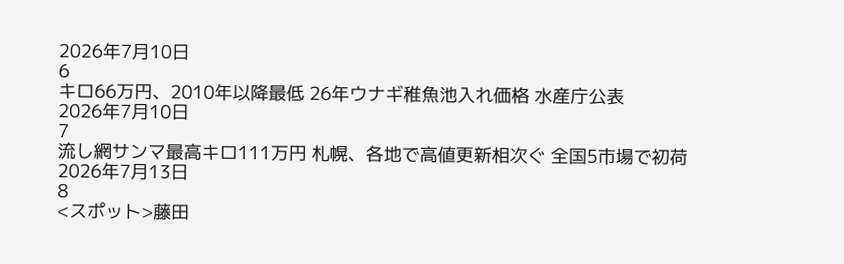2026年7月10日
6
キロ66万円、2010年以降最低 26年ウナギ稚魚池入れ価格 水産庁公表
2026年7月10日
7
流し網サンマ最高キロ111万円 札幌、各地で高値更新相次ぐ 全国5市場で初荷
2026年7月13日
8
<スポット>藤田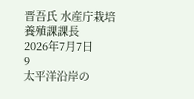晋吾氏 水産庁栽培養殖課課長
2026年7月7日
9
太平洋沿岸の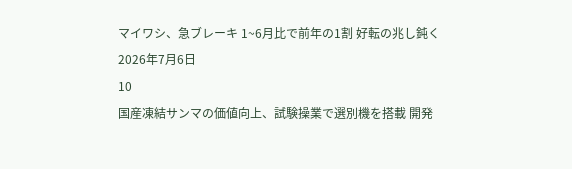マイワシ、急ブレーキ 1~6月比で前年の1割 好転の兆し鈍く
2026年7月6日
10
国産凍結サンマの価値向上、試験操業で選別機を搭載 開発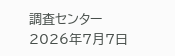調査センター
2026年7月7日